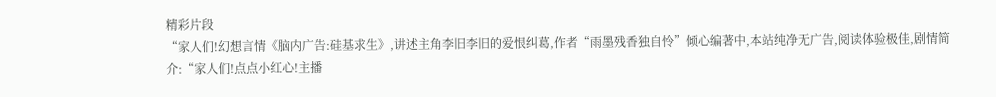精彩片段
“家人们!幻想言情《脑内广告:硅基求生》,讲述主角李旧李旧的爱恨纠葛,作者“雨墨残香独自怜”倾心编著中,本站纯净无广告,阅读体验极佳,剧情简介:“家人们!点点小红心!主播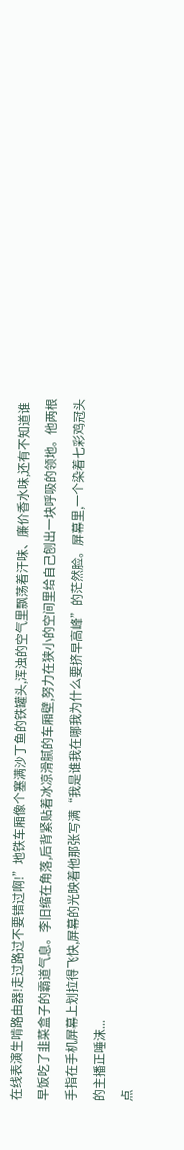在线表演生啃路由器!走过路过不要错过啊!”地铁车厢像个塞满沙丁鱼的铁罐头,浑浊的空气里飘荡着汗味、廉价香水味,还有不知道谁早饭吃了韭菜盒子的霸道气息。李旧缩在角落,后背紧贴着冰凉滑腻的车厢壁,努力在狭小的空间里给自己刨出一块呼吸的领地。他两根手指在手机屏幕上划拉得飞快,屏幕的光映着他那张写满“我是谁我在哪我为什么要挤早高峰”的茫然脸。屏幕里,一个染着七彩鸡冠头的主播正唾沫...
点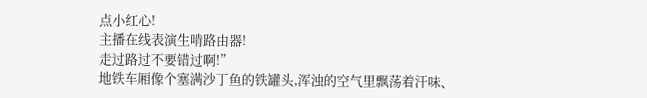点小红心!
主播在线表演生啃路由器!
走过路过不要错过啊!”
地铁车厢像个塞满沙丁鱼的铁罐头,浑浊的空气里飘荡着汗味、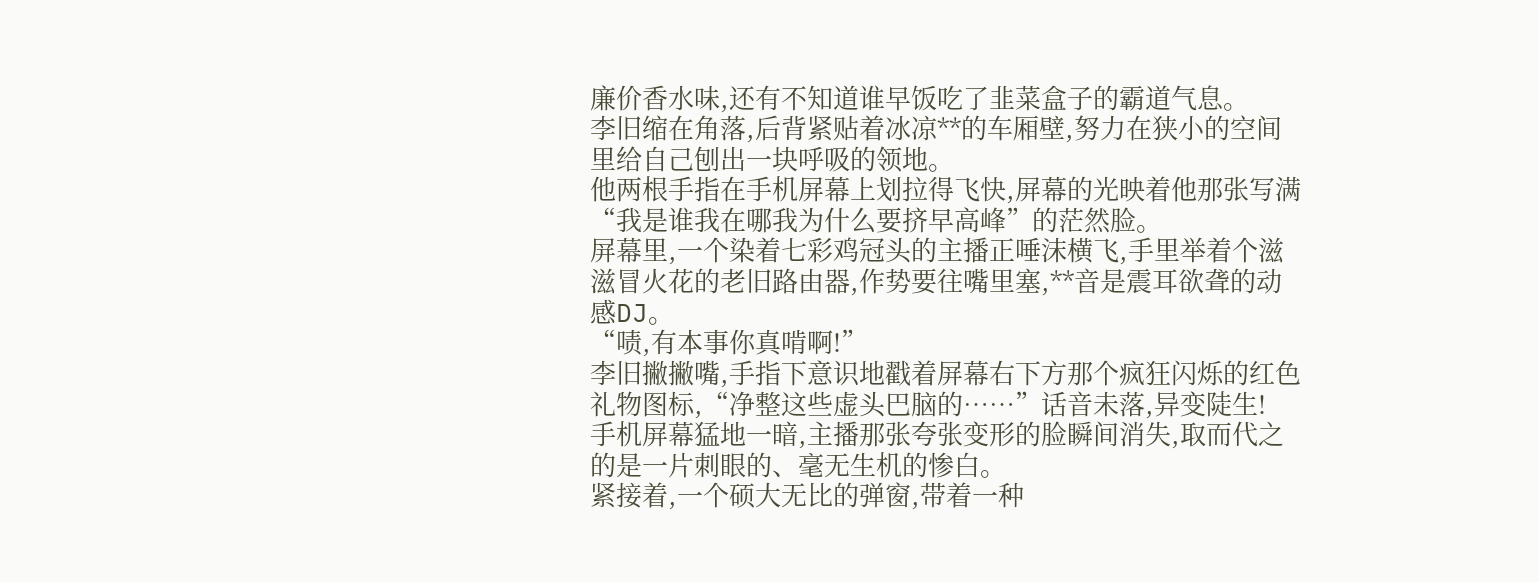廉价香水味,还有不知道谁早饭吃了韭菜盒子的霸道气息。
李旧缩在角落,后背紧贴着冰凉**的车厢壁,努力在狭小的空间里给自己刨出一块呼吸的领地。
他两根手指在手机屏幕上划拉得飞快,屏幕的光映着他那张写满“我是谁我在哪我为什么要挤早高峰”的茫然脸。
屏幕里,一个染着七彩鸡冠头的主播正唾沫横飞,手里举着个滋滋冒火花的老旧路由器,作势要往嘴里塞,**音是震耳欲聋的动感DJ。
“啧,有本事你真啃啊!”
李旧撇撇嘴,手指下意识地戳着屏幕右下方那个疯狂闪烁的红色礼物图标,“净整这些虚头巴脑的……”话音未落,异变陡生!
手机屏幕猛地一暗,主播那张夸张变形的脸瞬间消失,取而代之的是一片刺眼的、毫无生机的惨白。
紧接着,一个硕大无比的弹窗,带着一种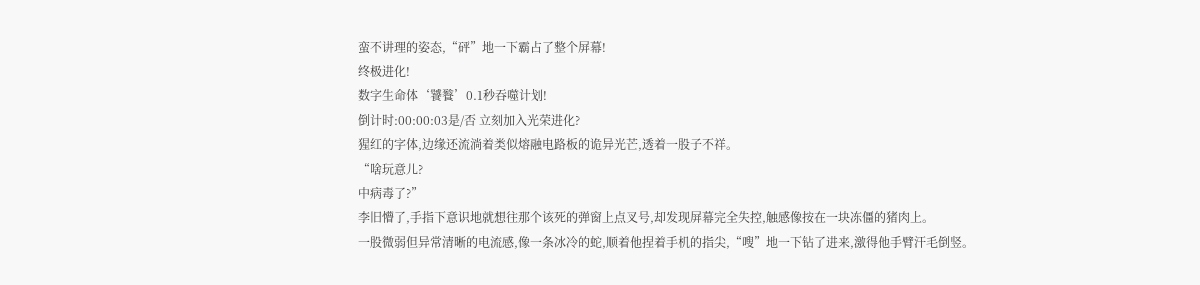蛮不讲理的姿态,“砰”地一下霸占了整个屏幕!
终极进化!
数字生命体‘饕餮’0.1秒吞噬计划!
倒计时:00:00:03是/否 立刻加入光荣进化?
猩红的字体,边缘还流淌着类似熔融电路板的诡异光芒,透着一股子不祥。
“啥玩意儿?
中病毒了?”
李旧懵了,手指下意识地就想往那个该死的弹窗上点叉号,却发现屏幕完全失控,触感像按在一块冻僵的猪肉上。
一股微弱但异常清晰的电流感,像一条冰冷的蛇,顺着他捏着手机的指尖,“嗖”地一下钻了进来,激得他手臂汗毛倒竖。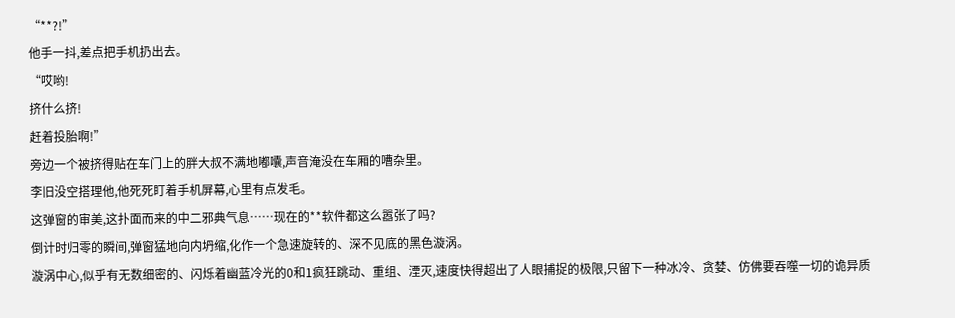“**?!”
他手一抖,差点把手机扔出去。
“哎哟!
挤什么挤!
赶着投胎啊!”
旁边一个被挤得贴在车门上的胖大叔不满地嘟囔,声音淹没在车厢的嘈杂里。
李旧没空搭理他,他死死盯着手机屏幕,心里有点发毛。
这弹窗的审美,这扑面而来的中二邪典气息……现在的**软件都这么嚣张了吗?
倒计时归零的瞬间,弹窗猛地向内坍缩,化作一个急速旋转的、深不见底的黑色漩涡。
漩涡中心,似乎有无数细密的、闪烁着幽蓝冷光的0和1疯狂跳动、重组、湮灭,速度快得超出了人眼捕捉的极限,只留下一种冰冷、贪婪、仿佛要吞噬一切的诡异质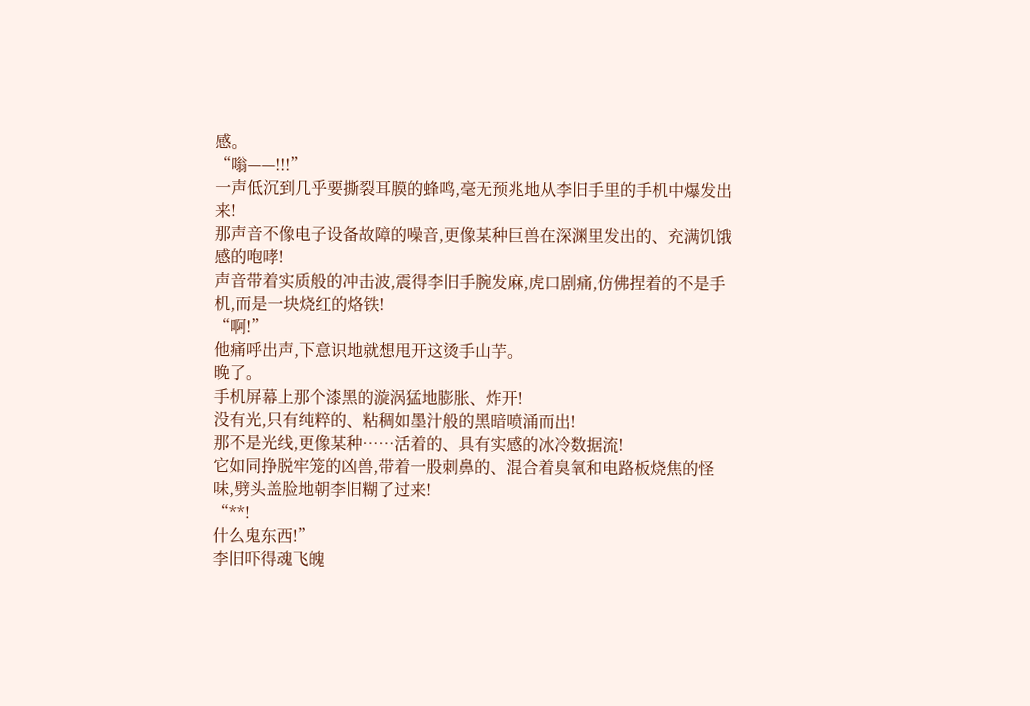感。
“嗡——!!!”
一声低沉到几乎要撕裂耳膜的蜂鸣,毫无预兆地从李旧手里的手机中爆发出来!
那声音不像电子设备故障的噪音,更像某种巨兽在深渊里发出的、充满饥饿感的咆哮!
声音带着实质般的冲击波,震得李旧手腕发麻,虎口剧痛,仿佛捏着的不是手机,而是一块烧红的烙铁!
“啊!”
他痛呼出声,下意识地就想甩开这烫手山芋。
晚了。
手机屏幕上那个漆黑的漩涡猛地膨胀、炸开!
没有光,只有纯粹的、粘稠如墨汁般的黑暗喷涌而出!
那不是光线,更像某种……活着的、具有实感的冰冷数据流!
它如同挣脱牢笼的凶兽,带着一股刺鼻的、混合着臭氧和电路板烧焦的怪味,劈头盖脸地朝李旧糊了过来!
“**!
什么鬼东西!”
李旧吓得魂飞魄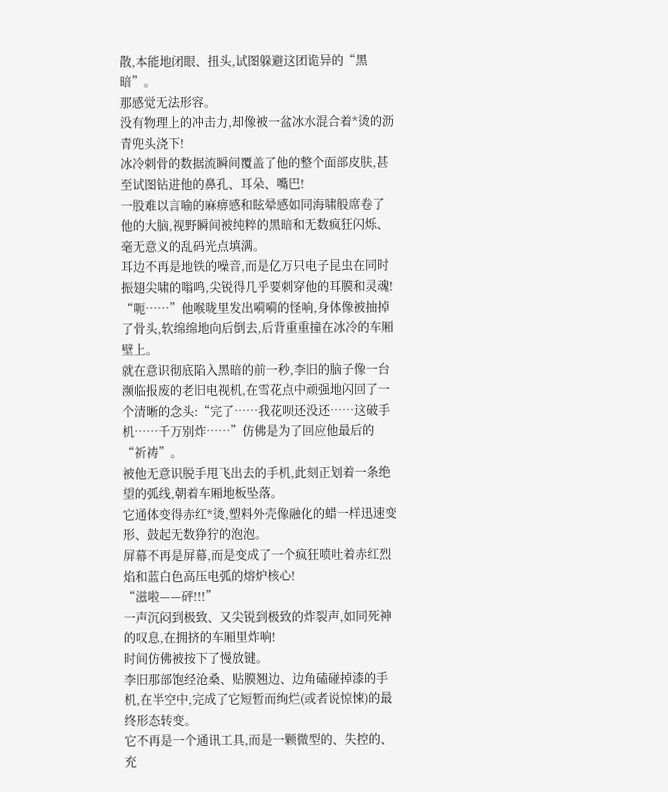散,本能地闭眼、扭头,试图躲避这团诡异的“黑暗”。
那感觉无法形容。
没有物理上的冲击力,却像被一盆冰水混合着*烫的沥青兜头浇下!
冰冷刺骨的数据流瞬间覆盖了他的整个面部皮肤,甚至试图钻进他的鼻孔、耳朵、嘴巴!
一股难以言喻的麻痹感和眩晕感如同海啸般席卷了他的大脑,视野瞬间被纯粹的黑暗和无数疯狂闪烁、毫无意义的乱码光点填满。
耳边不再是地铁的噪音,而是亿万只电子昆虫在同时振翅尖啸的嗡鸣,尖锐得几乎要刺穿他的耳膜和灵魂!
“呃……”他喉咙里发出嗬嗬的怪响,身体像被抽掉了骨头,软绵绵地向后倒去,后背重重撞在冰冷的车厢壁上。
就在意识彻底陷入黑暗的前一秒,李旧的脑子像一台濒临报废的老旧电视机,在雪花点中顽强地闪回了一个清晰的念头:“完了……我花呗还没还……这破手机……千万别炸……”仿佛是为了回应他最后的“祈祷”。
被他无意识脱手甩飞出去的手机,此刻正划着一条绝望的弧线,朝着车厢地板坠落。
它通体变得赤红*烫,塑料外壳像融化的蜡一样迅速变形、鼓起无数狰狞的泡泡。
屏幕不再是屏幕,而是变成了一个疯狂喷吐着赤红烈焰和蓝白色高压电弧的熔炉核心!
“滋啦——砰!!!”
一声沉闷到极致、又尖锐到极致的炸裂声,如同死神的叹息,在拥挤的车厢里炸响!
时间仿佛被按下了慢放键。
李旧那部饱经沧桑、贴膜翘边、边角磕碰掉漆的手机,在半空中,完成了它短暂而绚烂(或者说惊悚)的最终形态转变。
它不再是一个通讯工具,而是一颗微型的、失控的、充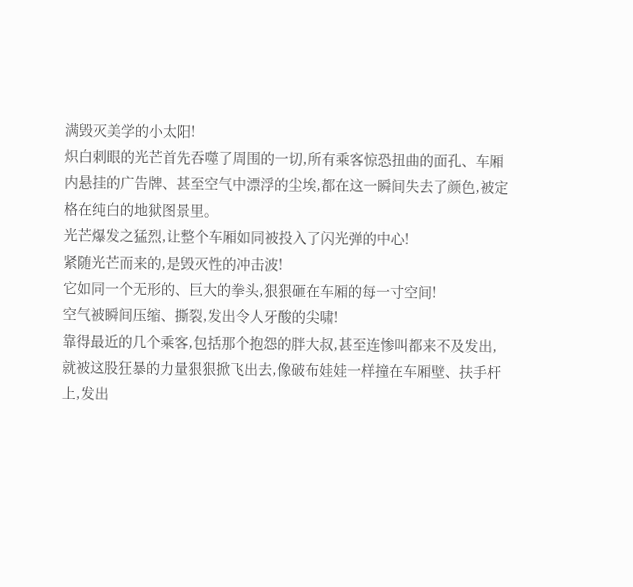满毁灭美学的小太阳!
炽白刺眼的光芒首先吞噬了周围的一切,所有乘客惊恐扭曲的面孔、车厢内悬挂的广告牌、甚至空气中漂浮的尘埃,都在这一瞬间失去了颜色,被定格在纯白的地狱图景里。
光芒爆发之猛烈,让整个车厢如同被投入了闪光弹的中心!
紧随光芒而来的,是毁灭性的冲击波!
它如同一个无形的、巨大的拳头,狠狠砸在车厢的每一寸空间!
空气被瞬间压缩、撕裂,发出令人牙酸的尖啸!
靠得最近的几个乘客,包括那个抱怨的胖大叔,甚至连惨叫都来不及发出,就被这股狂暴的力量狠狠掀飞出去,像破布娃娃一样撞在车厢壁、扶手杆上,发出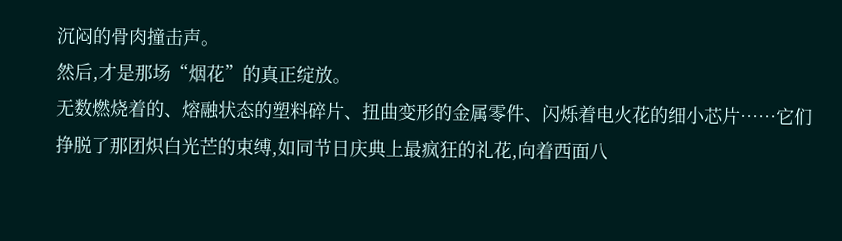沉闷的骨肉撞击声。
然后,才是那场“烟花”的真正绽放。
无数燃烧着的、熔融状态的塑料碎片、扭曲变形的金属零件、闪烁着电火花的细小芯片……它们挣脱了那团炽白光芒的束缚,如同节日庆典上最疯狂的礼花,向着西面八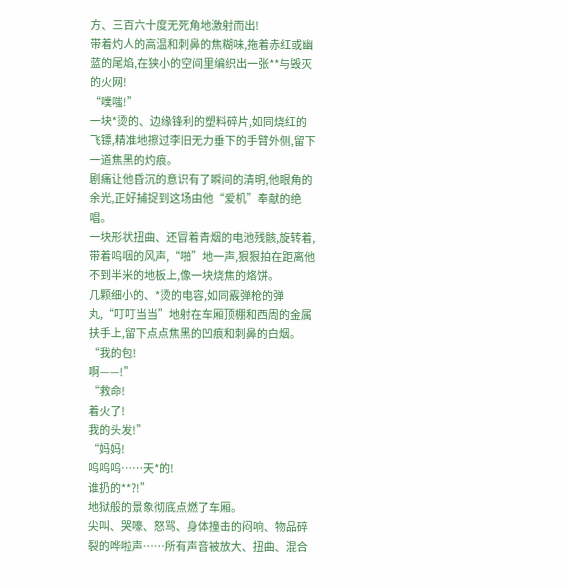方、三百六十度无死角地激射而出!
带着灼人的高温和刺鼻的焦糊味,拖着赤红或幽蓝的尾焰,在狭小的空间里编织出一张**与毁灭的火网!
“噗嗤!”
一块*烫的、边缘锋利的塑料碎片,如同烧红的飞镖,精准地擦过李旧无力垂下的手臂外侧,留下一道焦黑的灼痕。
剧痛让他昏沉的意识有了瞬间的清明,他眼角的余光,正好捕捉到这场由他“爱机”奉献的绝唱。
一块形状扭曲、还冒着青烟的电池残骸,旋转着,带着呜咽的风声,“啪”地一声,狠狠拍在距离他不到半米的地板上,像一块烧焦的烙饼。
几颗细小的、*烫的电容,如同霰弹枪的弹丸,“叮叮当当”地射在车厢顶棚和西周的金属扶手上,留下点点焦黑的凹痕和刺鼻的白烟。
“我的包!
啊——!”
“救命!
着火了!
我的头发!”
“妈妈!
呜呜呜……天*的!
谁扔的**?!”
地狱般的景象彻底点燃了车厢。
尖叫、哭嚎、怒骂、身体撞击的闷响、物品碎裂的哗啦声……所有声音被放大、扭曲、混合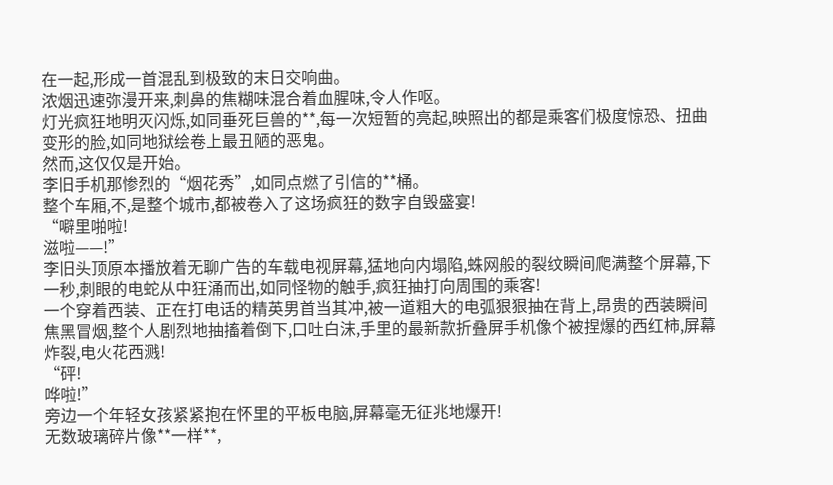在一起,形成一首混乱到极致的末日交响曲。
浓烟迅速弥漫开来,刺鼻的焦糊味混合着血腥味,令人作呕。
灯光疯狂地明灭闪烁,如同垂死巨兽的**,每一次短暂的亮起,映照出的都是乘客们极度惊恐、扭曲变形的脸,如同地狱绘卷上最丑陋的恶鬼。
然而,这仅仅是开始。
李旧手机那惨烈的“烟花秀”,如同点燃了引信的**桶。
整个车厢,不,是整个城市,都被卷入了这场疯狂的数字自毁盛宴!
“噼里啪啦!
滋啦——!”
李旧头顶原本播放着无聊广告的车载电视屏幕,猛地向内塌陷,蛛网般的裂纹瞬间爬满整个屏幕,下一秒,刺眼的电蛇从中狂涌而出,如同怪物的触手,疯狂抽打向周围的乘客!
一个穿着西装、正在打电话的精英男首当其冲,被一道粗大的电弧狠狠抽在背上,昂贵的西装瞬间焦黑冒烟,整个人剧烈地抽搐着倒下,口吐白沫,手里的最新款折叠屏手机像个被捏爆的西红柿,屏幕炸裂,电火花西溅!
“砰!
哗啦!”
旁边一个年轻女孩紧紧抱在怀里的平板电脑,屏幕毫无征兆地爆开!
无数玻璃碎片像**一样**,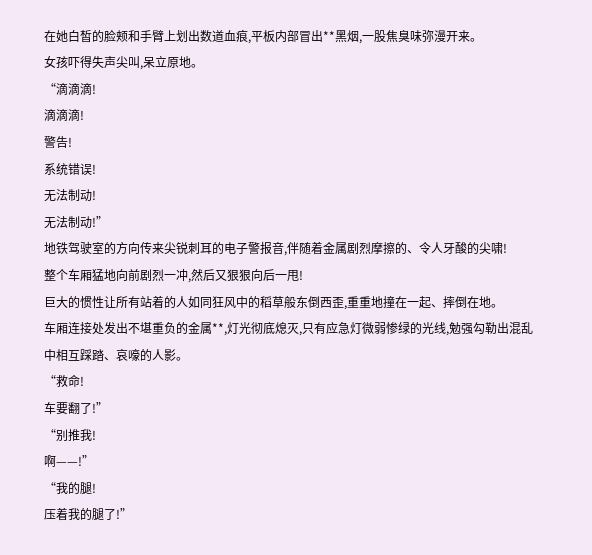在她白皙的脸颊和手臂上划出数道血痕,平板内部冒出**黑烟,一股焦臭味弥漫开来。
女孩吓得失声尖叫,呆立原地。
“滴滴滴!
滴滴滴!
警告!
系统错误!
无法制动!
无法制动!”
地铁驾驶室的方向传来尖锐刺耳的电子警报音,伴随着金属剧烈摩擦的、令人牙酸的尖啸!
整个车厢猛地向前剧烈一冲,然后又狠狠向后一甩!
巨大的惯性让所有站着的人如同狂风中的稻草般东倒西歪,重重地撞在一起、摔倒在地。
车厢连接处发出不堪重负的金属**,灯光彻底熄灭,只有应急灯微弱惨绿的光线,勉强勾勒出混乱中相互踩踏、哀嚎的人影。
“救命!
车要翻了!”
“别推我!
啊——!”
“我的腿!
压着我的腿了!”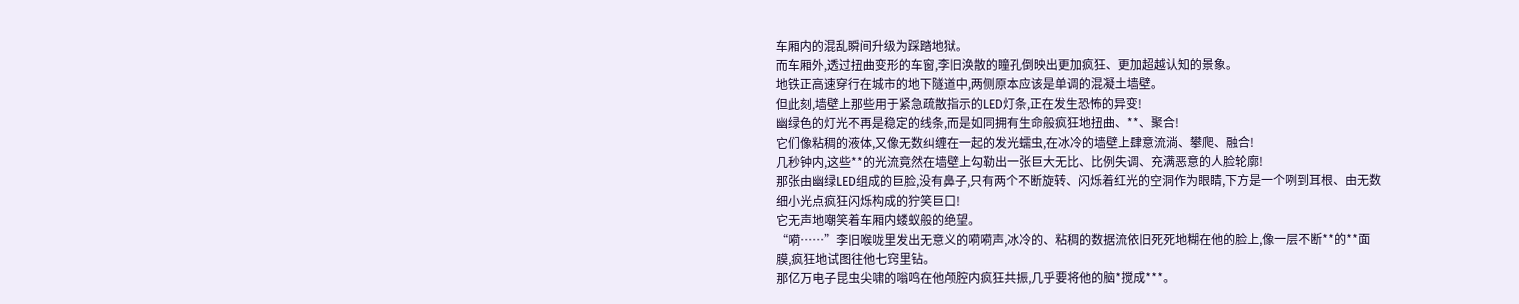车厢内的混乱瞬间升级为踩踏地狱。
而车厢外,透过扭曲变形的车窗,李旧涣散的瞳孔倒映出更加疯狂、更加超越认知的景象。
地铁正高速穿行在城市的地下隧道中,两侧原本应该是单调的混凝土墙壁。
但此刻,墙壁上那些用于紧急疏散指示的LED灯条,正在发生恐怖的异变!
幽绿色的灯光不再是稳定的线条,而是如同拥有生命般疯狂地扭曲、**、聚合!
它们像粘稠的液体,又像无数纠缠在一起的发光蠕虫,在冰冷的墙壁上肆意流淌、攀爬、融合!
几秒钟内,这些**的光流竟然在墙壁上勾勒出一张巨大无比、比例失调、充满恶意的人脸轮廓!
那张由幽绿LED组成的巨脸,没有鼻子,只有两个不断旋转、闪烁着红光的空洞作为眼睛,下方是一个咧到耳根、由无数细小光点疯狂闪烁构成的狞笑巨口!
它无声地嘲笑着车厢内蝼蚁般的绝望。
“嗬……”李旧喉咙里发出无意义的嗬嗬声,冰冷的、粘稠的数据流依旧死死地糊在他的脸上,像一层不断**的**面膜,疯狂地试图往他七窍里钻。
那亿万电子昆虫尖啸的嗡鸣在他颅腔内疯狂共振,几乎要将他的脑*搅成***。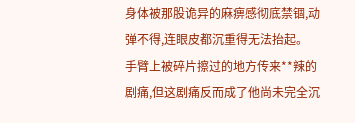身体被那股诡异的麻痹感彻底禁锢,动弹不得,连眼皮都沉重得无法抬起。
手臂上被碎片擦过的地方传来**辣的剧痛,但这剧痛反而成了他尚未完全沉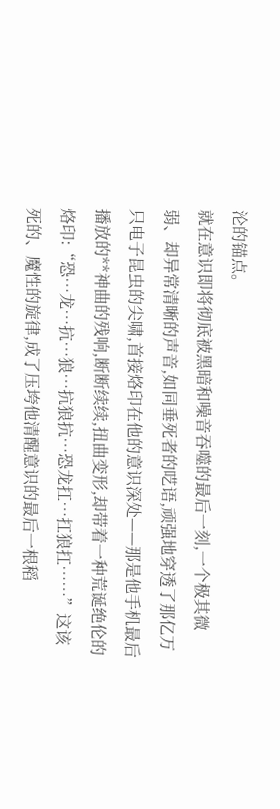沦的锚点。
就在意识即将彻底被黑暗和噪音吞噬的最后一刻,一个极其微弱、却异常清晰的声音,如同垂死者的呓语,顽强地穿透了那亿万只电子昆虫的尖啸,首接烙印在他的意识深处——那是他手机最后播放的**神曲的残响,断断续续,扭曲变形,却带着一种荒诞绝伦的烙印:“恐…龙…抗…狼…抗狼抗…恐龙扛…扛狼扛……”这该死的、魔性的旋律,成了压垮他清醒意识的最后一根稻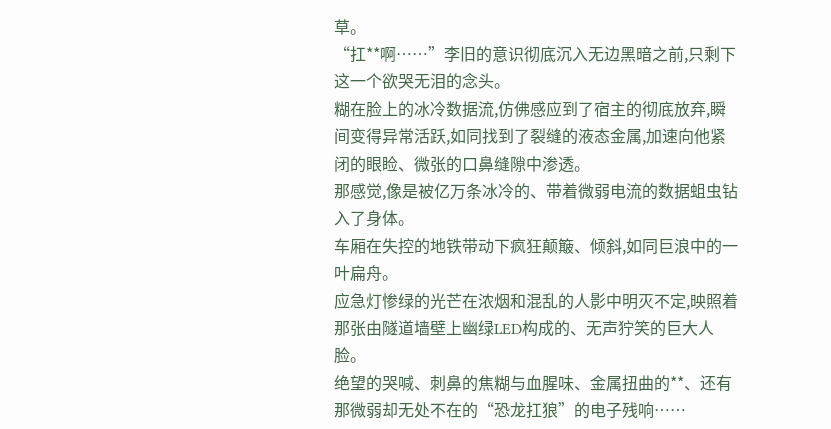草。
“扛**啊……”李旧的意识彻底沉入无边黑暗之前,只剩下这一个欲哭无泪的念头。
糊在脸上的冰冷数据流,仿佛感应到了宿主的彻底放弃,瞬间变得异常活跃,如同找到了裂缝的液态金属,加速向他紧闭的眼睑、微张的口鼻缝隙中渗透。
那感觉,像是被亿万条冰冷的、带着微弱电流的数据蛆虫钻入了身体。
车厢在失控的地铁带动下疯狂颠簸、倾斜,如同巨浪中的一叶扁舟。
应急灯惨绿的光芒在浓烟和混乱的人影中明灭不定,映照着那张由隧道墙壁上幽绿LED构成的、无声狞笑的巨大人脸。
绝望的哭喊、刺鼻的焦糊与血腥味、金属扭曲的**、还有那微弱却无处不在的“恐龙扛狼”的电子残响……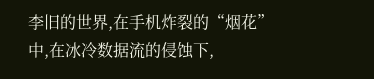李旧的世界,在手机炸裂的“烟花”中,在冰冷数据流的侵蚀下,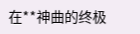在**神曲的终极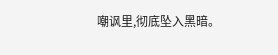嘲讽里,彻底坠入黑暗。